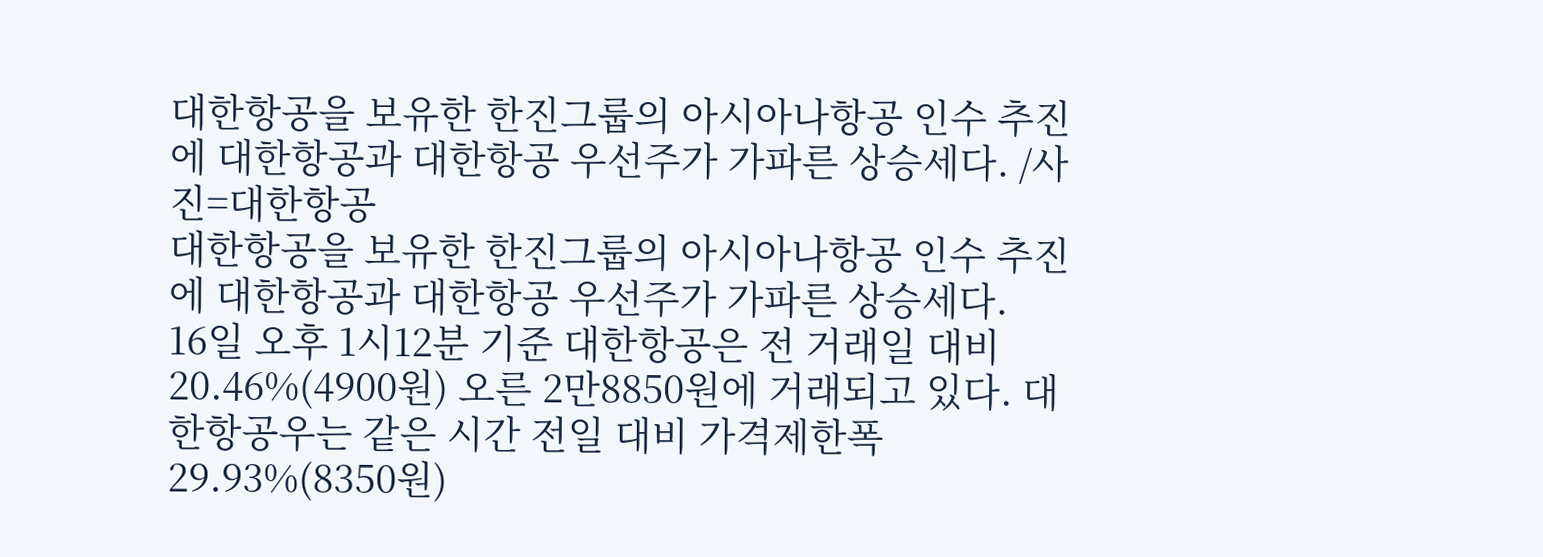대한항공을 보유한 한진그룹의 아시아나항공 인수 추진에 대한항공과 대한항공 우선주가 가파른 상승세다. /사진=대한항공
대한항공을 보유한 한진그룹의 아시아나항공 인수 추진에 대한항공과 대한항공 우선주가 가파른 상승세다.
16일 오후 1시12분 기준 대한항공은 전 거래일 대비 20.46%(4900원) 오른 2만8850원에 거래되고 있다. 대한항공우는 같은 시간 전일 대비 가격제한폭 29.93%(8350원)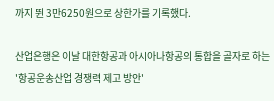까지 뛴 3만6250원으로 상한가를 기록했다.

산업은행은 이날 대한항공과 아시아나항공의 통합을 골자로 하는 '항공운송산업 경쟁력 제고 방안'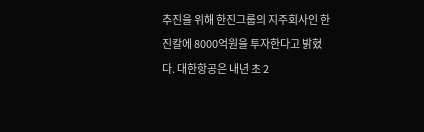추진을 위해 한진그룹의 지주회사인 한진칼에 8000억원을 투자한다고 밝혔다. 대한항공은 내년 초 2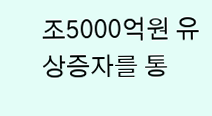조5000억원 유상증자를 통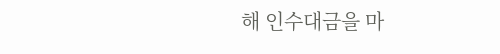해 인수대금을 마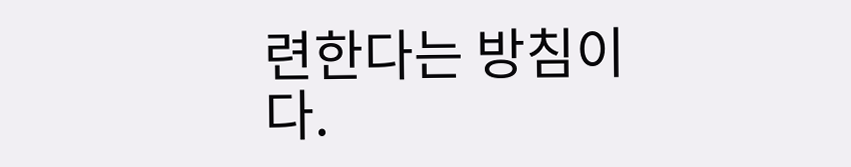련한다는 방침이다.